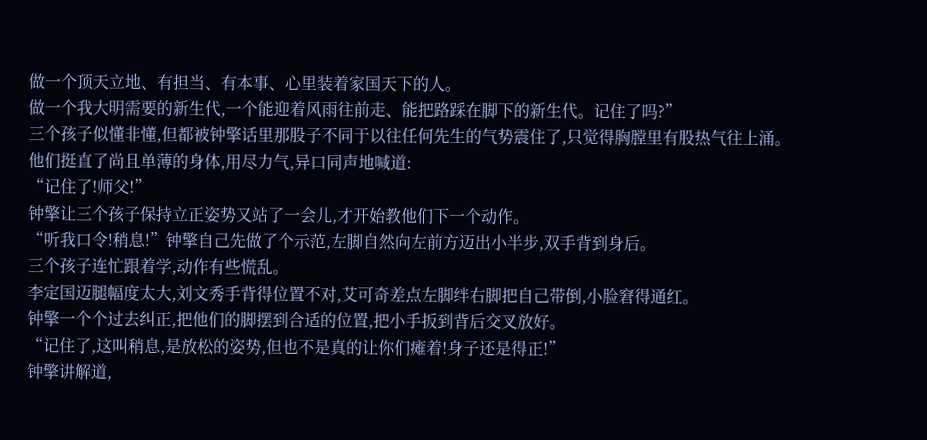做一个顶天立地、有担当、有本事、心里装着家国天下的人。
做一个我大明需要的新生代,一个能迎着风雨往前走、能把路踩在脚下的新生代。记住了吗?”
三个孩子似懂非懂,但都被钟擎话里那股子不同于以往任何先生的气势震住了,只觉得胸膛里有股热气往上涌。
他们挺直了尚且单薄的身体,用尽力气,异口同声地喊道:
“记住了!师父!”
钟擎让三个孩子保持立正姿势又站了一会儿,才开始教他们下一个动作。
“听我口令!稍息!”钟擎自己先做了个示范,左脚自然向左前方迈出小半步,双手背到身后。
三个孩子连忙跟着学,动作有些慌乱。
李定国迈腿幅度太大,刘文秀手背得位置不对,艾可奇差点左脚绊右脚把自己带倒,小脸窘得通红。
钟擎一个个过去纠正,把他们的脚摆到合适的位置,把小手扳到背后交叉放好。
“记住了,这叫稍息,是放松的姿势,但也不是真的让你们瘫着!身子还是得正!”
钟擎讲解道,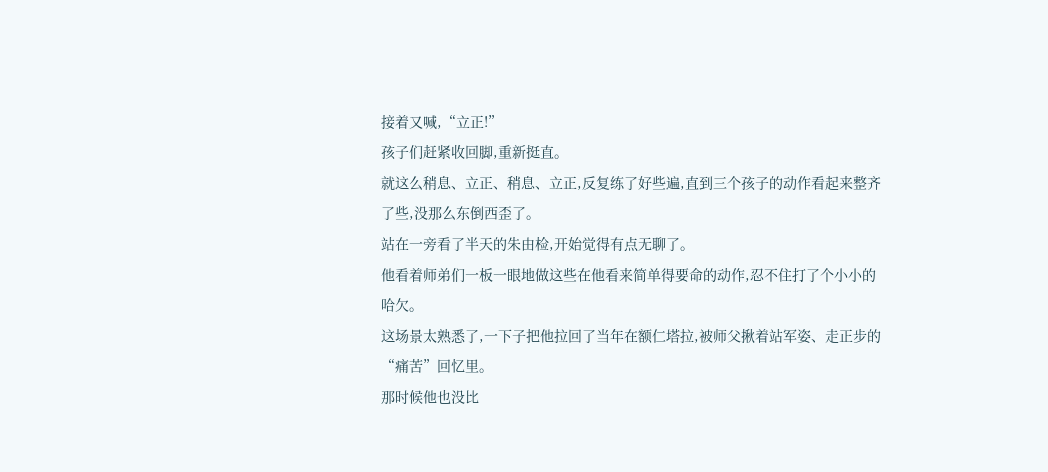接着又喊,“立正!”
孩子们赶紧收回脚,重新挺直。
就这么稍息、立正、稍息、立正,反复练了好些遍,直到三个孩子的动作看起来整齐了些,没那么东倒西歪了。
站在一旁看了半天的朱由检,开始觉得有点无聊了。
他看着师弟们一板一眼地做这些在他看来简单得要命的动作,忍不住打了个小小的哈欠。
这场景太熟悉了,一下子把他拉回了当年在额仁塔拉,被师父揪着站军姿、走正步的“痛苦”回忆里。
那时候他也没比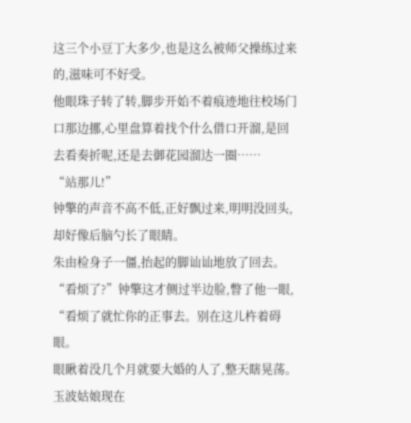这三个小豆丁大多少,也是这么被师父操练过来的,滋味可不好受。
他眼珠子转了转,脚步开始不着痕迹地往校场门口那边挪,心里盘算着找个什么借口开溜,是回去看奏折呢,还是去御花园溜达一圈……
“站那儿!”
钟擎的声音不高不低,正好飘过来,明明没回头,却好像后脑勺长了眼睛。
朱由检身子一僵,抬起的脚讪讪地放了回去。
“看烦了?”钟擎这才侧过半边脸,瞥了他一眼,
“看烦了就忙你的正事去。别在这儿杵着碍眼。
眼瞅着没几个月就要大婚的人了,整天瞎晃荡。
玉波姑娘现在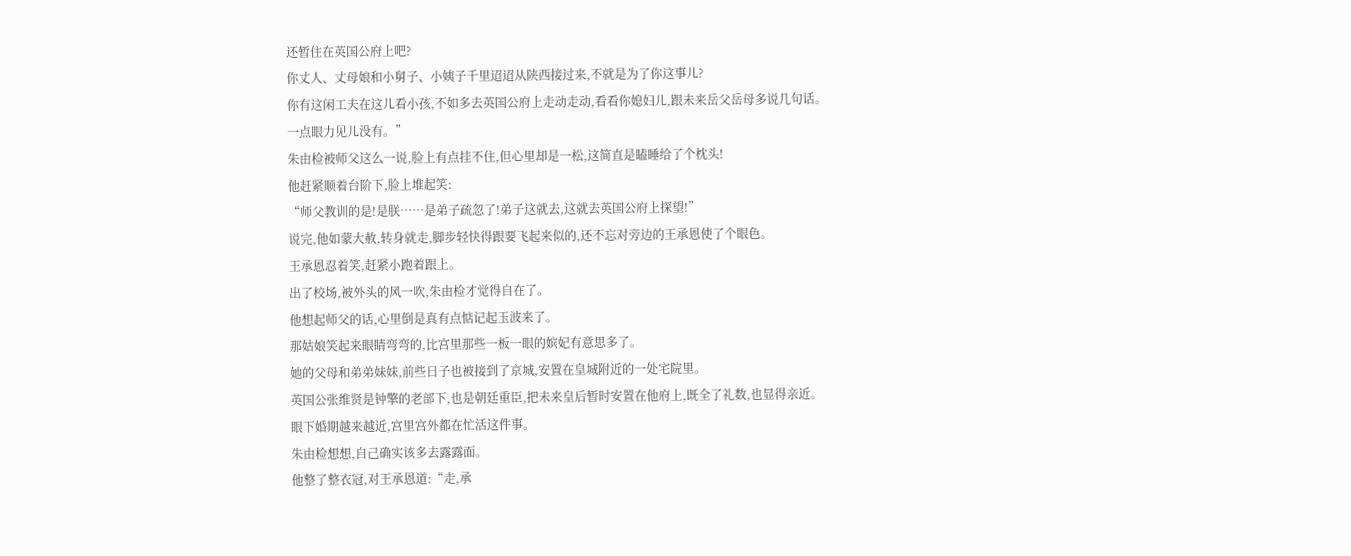还暂住在英国公府上吧?
你丈人、丈母娘和小舅子、小姨子千里迢迢从陕西接过来,不就是为了你这事儿?
你有这闲工夫在这儿看小孩,不如多去英国公府上走动走动,看看你媳妇儿,跟未来岳父岳母多说几句话。
一点眼力见儿没有。”
朱由检被师父这么一说,脸上有点挂不住,但心里却是一松,这简直是瞌睡给了个枕头!
他赶紧顺着台阶下,脸上堆起笑:
“师父教训的是!是朕……是弟子疏忽了!弟子这就去,这就去英国公府上探望!”
说完,他如蒙大赦,转身就走,脚步轻快得跟要飞起来似的,还不忘对旁边的王承恩使了个眼色。
王承恩忍着笑,赶紧小跑着跟上。
出了校场,被外头的风一吹,朱由检才觉得自在了。
他想起师父的话,心里倒是真有点惦记起玉波来了。
那姑娘笑起来眼睛弯弯的,比宫里那些一板一眼的嫔妃有意思多了。
她的父母和弟弟妹妹,前些日子也被接到了京城,安置在皇城附近的一处宅院里。
英国公张维贤是钟擎的老部下,也是朝廷重臣,把未来皇后暂时安置在他府上,既全了礼数,也显得亲近。
眼下婚期越来越近,宫里宫外都在忙活这件事。
朱由检想想,自己确实该多去露露面。
他整了整衣冠,对王承恩道:“走,承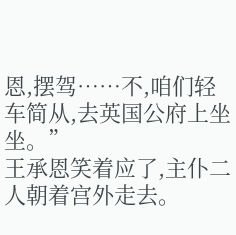恩,摆驾……不,咱们轻车简从,去英国公府上坐坐。”
王承恩笑着应了,主仆二人朝着宫外走去。